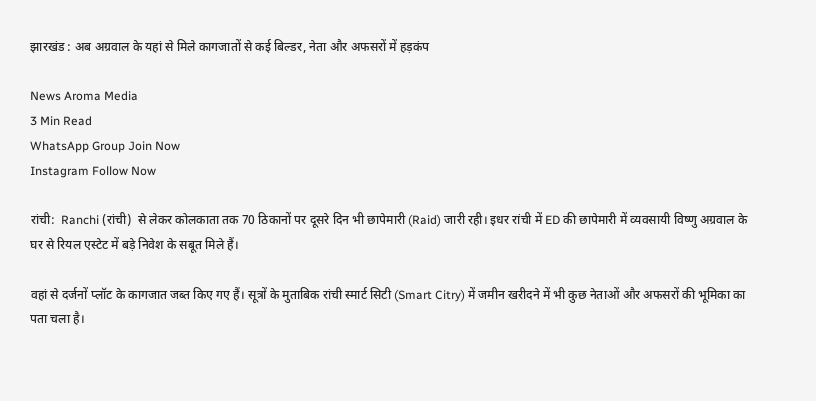झारखंड : अब अग्रवाल के यहां से मिले कागजातों से कई बिल्डर, नेता और अफसरों में हड़कंप

News Aroma Media
3 Min Read
WhatsApp Group Join Now
Instagram Follow Now

रांची:  Ranchi (रांची)  से लेकर कोलकाता तक 70 ठिकानों पर दूसरे दिन भी छापेमारी (Raid) जारी रही। इधर रांची में ED की छापेमारी में व्यवसायी विष्णु अग्रवाल के घर से रियल एस्टेट में बड़े निवेश के सबूत मिले हैं।

वहां से दर्जनों प्लॉट के कागजात जब्त किए गए हैं। सूत्रों के मुताबिक रांची स्मार्ट सिटी (Smart Citry) में जमीन खरीदने में भी कुछ नेताओं और अफसरों की भूमिका का पता चला है।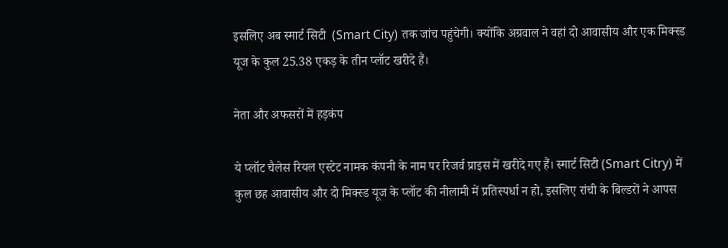इसलिए अब स्मार्ट सिटी  (Smart City) तक जांच पहुंचेगी। क्योंकि अग्रवाल ने वहां दो आवासीय और एक मिक्स्ड यूज के कुल 25.38 एकड़ के तीन प्लॉट खरीदे हैं।

नेता और अफसरों में हड़कंप

ये प्लॉट चैलेस रियल एस्टेट नामक कंपनी के नाम पर रिजर्व प्राइस में खरीदे गए हैं। स्मार्ट सिटी (Smart Citry) में कुल छह आवासीय और दो मिक्स्ड यूज के प्लॉट की नीलामी में प्रतिस्पर्धा न हो, इसलिए रांची के बिल्डरों ने आपस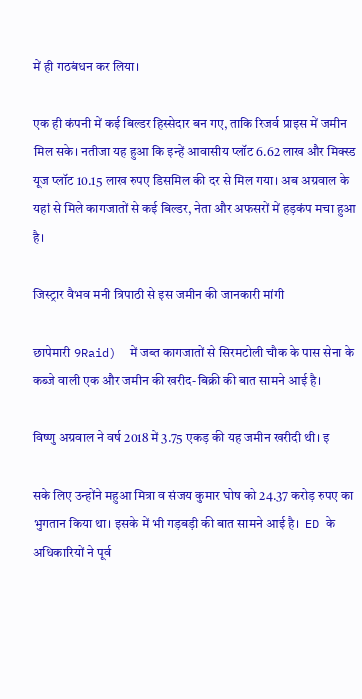में ही गठबंधन कर लिया।

एक ही कंपनी में कई बिल्डर हिस्सेदार बन गए, ताकि रिजर्व प्राइस में जमीन मिल सके। नतीजा यह हुआ कि इन्हें आवासीय प्लॉट 6.62 लाख और मिक्स्ड यूज प्लॉट 10.15 लाख रुपए डिसमिल की दर से मिल गया। अब अग्रवाल के यहां से मिले कागजातों से कई बिल्डर, नेता और अफसरों में हड़कंप मचा हुआ है।

जिस्ट्रार वैभव मनी त्रिपाठी से इस जमीन की जानकारी मांगी

छापेमारी 9Raid)  में जब्त कागजातों से सिरमटोली चौक के पास सेना के कब्जे वाली एक और जमीन की खरीद-बिक्री की बात सामने आई है।

विष्णु अग्रवाल ने वर्ष 2018 में 3.75 एकड़ की यह जमीन खरीदी थी। इ

सके लिए उन्होंने महुआ मित्रा व संजय कुमार घोष को 24.37 करोड़ रुपए का भुगतान किया था। इसके में भी गड़बड़ी की बात सामने आई है।  ED के अधिकारियों ने पूर्व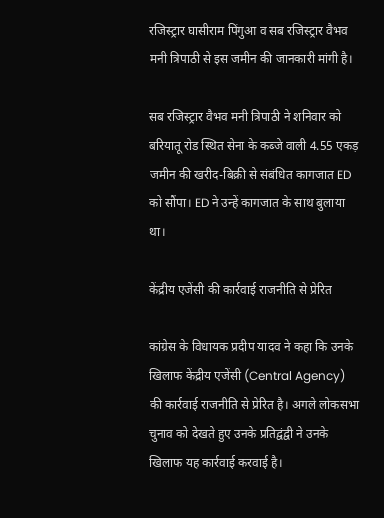रजिस्ट्रार घासीराम पिंगुआ व सब रजिस्ट्रार वैभव मनी त्रिपाठी से इस जमीन की जानकारी मांगी है।

सब रजिस्ट्रार वैभव मनी त्रिपाठी ने शनिवार को बरियातू रोड स्थित सेना के कब्जे वाली 4.55 एकड़ जमीन की खरीद-बिक्री से संबंधित कागजात ED को सौंपा। ED ने उन्हें कागजात के साथ बुलाया था।

केंद्रीय एजेंसी की कार्रवाई राजनीति से प्रेरित

कांग्रेस के विधायक प्रदीप यादव ने कहा कि उनके खिलाफ केंद्रीय एजेंसी (Central Agency)  की कार्रवाई राजनीति से प्रेरित है। अगले लोकसभा चुनाव को देखते हुए उनके प्रतिद्वंद्वी ने उनके खिलाफ यह कार्रवाई करवाई है।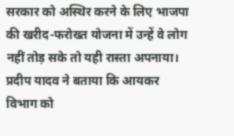सरकार को अस्थिर करने के लिए भाजपा की खरीद-फरोख्त योजना में उन्हें वे लोग नहीं तोड़ सके तो यही रास्ता अपनाया। प्रदीप यादव ने बताया कि आयकर विभाग को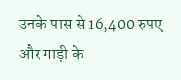उनके पास से 16,400 रुपए और गाड़ी के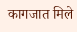कागजात मिले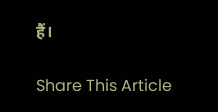हैं।

Share This Article